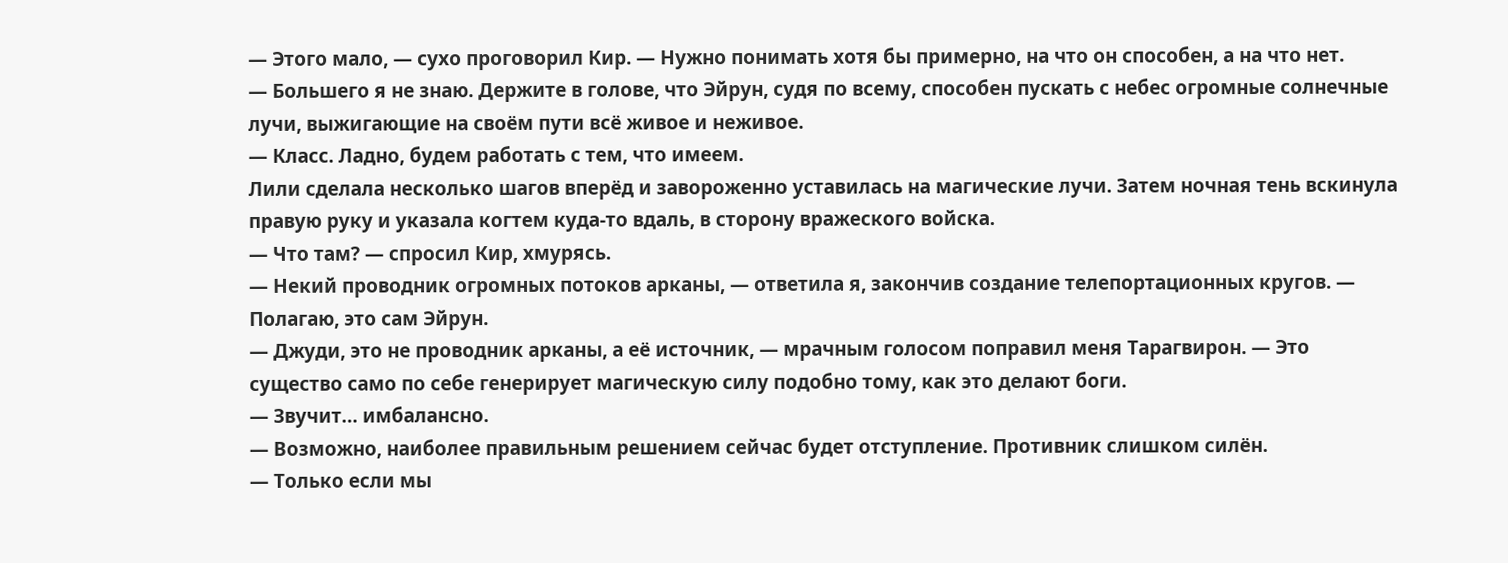— Этого мало, — сухо проговорил Кир. — Нужно понимать хотя бы примерно, на что он способен, а на что нет.
— Большего я не знаю. Держите в голове, что Эйрун, судя по всему, способен пускать с небес огромные солнечные лучи, выжигающие на своём пути всё живое и неживое.
— Класс. Ладно, будем работать с тем, что имеем.
Лили сделала несколько шагов вперёд и завороженно уставилась на магические лучи. Затем ночная тень вскинула правую руку и указала когтем куда-то вдаль, в сторону вражеского войска.
— Что там? — спросил Кир, хмурясь.
— Некий проводник огромных потоков арканы, — ответила я, закончив создание телепортационных кругов. — Полагаю, это сам Эйрун.
— Джуди, это не проводник арканы, а её источник, — мрачным голосом поправил меня Тарагвирон. — Это существо само по себе генерирует магическую силу подобно тому, как это делают боги.
— Звучит… имбалансно.
— Возможно, наиболее правильным решением сейчас будет отступление. Противник слишком силён.
— Только если мы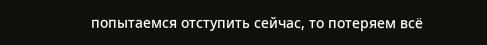попытаемся отступить сейчас, то потеряем всё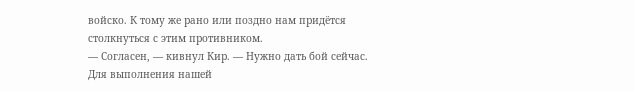войско. К тому же рано или поздно нам придётся столкнуться с этим противником.
— Согласен, — кивнул Кир. — Нужно дать бой сейчас.
Для выполнения нашей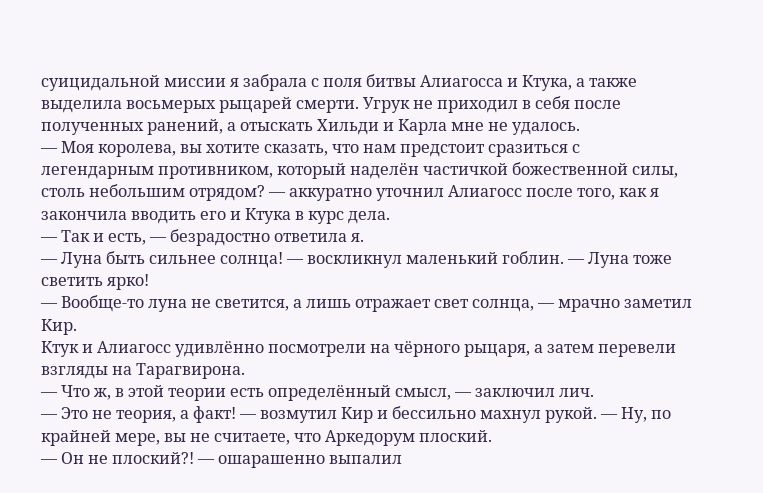суицидальной миссии я забрала с поля битвы Алиагосса и Ктука, а также выделила восьмерых рыцарей смерти. Угрук не приходил в себя после полученных ранений, а отыскать Хильди и Карла мне не удалось.
— Моя королева, вы хотите сказать, что нам предстоит сразиться с легендарным противником, который наделён частичкой божественной силы, столь небольшим отрядом? — аккуратно уточнил Алиагосс после того, как я закончила вводить его и Ктука в курс дела.
— Так и есть, — безрадостно ответила я.
— Луна быть сильнее солнца! — воскликнул маленький гоблин. — Луна тоже светить ярко!
— Вообще-то луна не светится, а лишь отражает свет солнца, — мрачно заметил Кир.
Ктук и Алиагосс удивлённо посмотрели на чёрного рыцаря, а затем перевели взгляды на Тарагвирона.
— Что ж, в этой теории есть определённый смысл, — заключил лич.
— Это не теория, а факт! — возмутил Кир и бессильно махнул рукой. — Ну, по крайней мере, вы не считаете, что Аркедорум плоский.
— Он не плоский?! — ошарашенно выпалил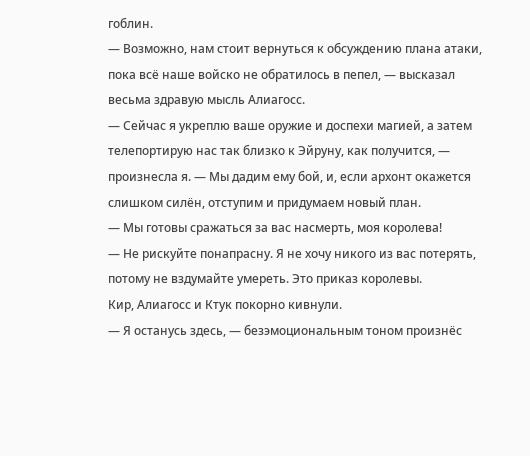гоблин.
— Возможно, нам стоит вернуться к обсуждению плана атаки, пока всё наше войско не обратилось в пепел, — высказал весьма здравую мысль Алиагосс.
— Сейчас я укреплю ваше оружие и доспехи магией, а затем телепортирую нас так близко к Эйруну, как получится, — произнесла я. — Мы дадим ему бой, и, если архонт окажется слишком силён, отступим и придумаем новый план.
— Мы готовы сражаться за вас насмерть, моя королева!
— Не рискуйте понапрасну. Я не хочу никого из вас потерять, потому не вздумайте умереть. Это приказ королевы.
Кир, Алиагосс и Ктук покорно кивнули.
— Я останусь здесь, — безэмоциональным тоном произнёс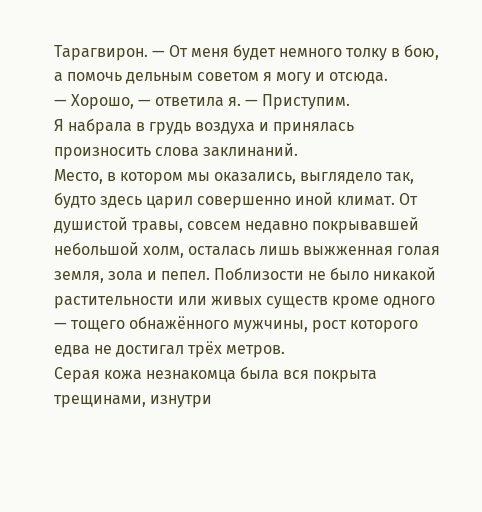Тарагвирон. — От меня будет немного толку в бою, а помочь дельным советом я могу и отсюда.
— Хорошо, — ответила я. — Приступим.
Я набрала в грудь воздуха и принялась произносить слова заклинаний.
Место, в котором мы оказались, выглядело так, будто здесь царил совершенно иной климат. От душистой травы, совсем недавно покрывавшей небольшой холм, осталась лишь выжженная голая земля, зола и пепел. Поблизости не было никакой растительности или живых существ кроме одного — тощего обнажённого мужчины, рост которого едва не достигал трёх метров.
Серая кожа незнакомца была вся покрыта трещинами, изнутри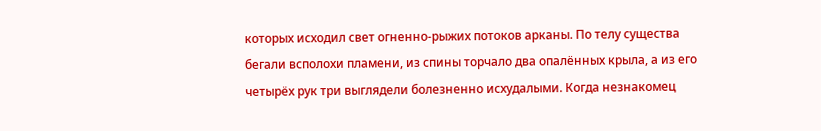которых исходил свет огненно-рыжих потоков арканы. По телу существа бегали всполохи пламени, из спины торчало два опалённых крыла, а из его четырёх рук три выглядели болезненно исхудалыми. Когда незнакомец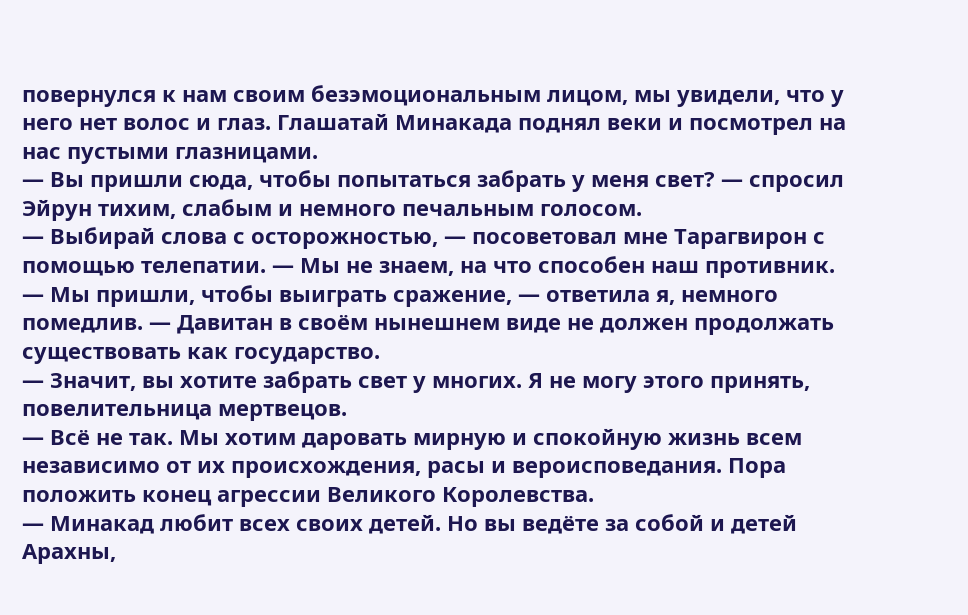повернулся к нам своим безэмоциональным лицом, мы увидели, что у него нет волос и глаз. Глашатай Минакада поднял веки и посмотрел на нас пустыми глазницами.
— Вы пришли сюда, чтобы попытаться забрать у меня свет? — спросил Эйрун тихим, слабым и немного печальным голосом.
— Выбирай слова с осторожностью, — посоветовал мне Тарагвирон с помощью телепатии. — Мы не знаем, на что способен наш противник.
— Мы пришли, чтобы выиграть сражение, — ответила я, немного помедлив. — Давитан в своём нынешнем виде не должен продолжать существовать как государство.
— Значит, вы хотите забрать свет у многих. Я не могу этого принять, повелительница мертвецов.
— Всё не так. Мы хотим даровать мирную и спокойную жизнь всем независимо от их происхождения, расы и вероисповедания. Пора положить конец агрессии Великого Королевства.
— Минакад любит всех своих детей. Но вы ведёте за собой и детей Арахны,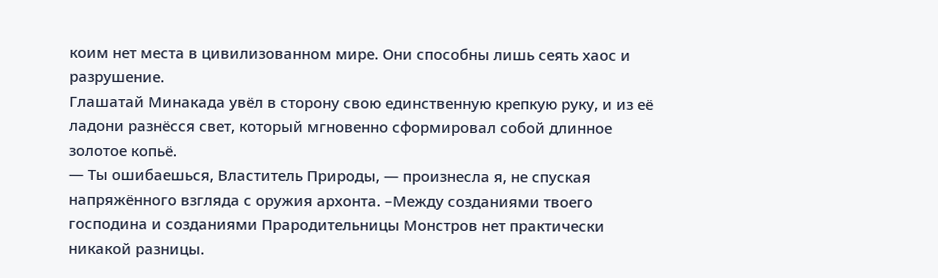коим нет места в цивилизованном мире. Они способны лишь сеять хаос и разрушение.
Глашатай Минакада увёл в сторону свою единственную крепкую руку, и из её ладони разнёсся свет, который мгновенно сформировал собой длинное золотое копьё.
— Ты ошибаешься, Властитель Природы, — произнесла я, не спуская напряжённого взгляда с оружия архонта. –Между созданиями твоего господина и созданиями Прародительницы Монстров нет практически никакой разницы.